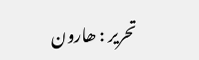تحریر : ھارون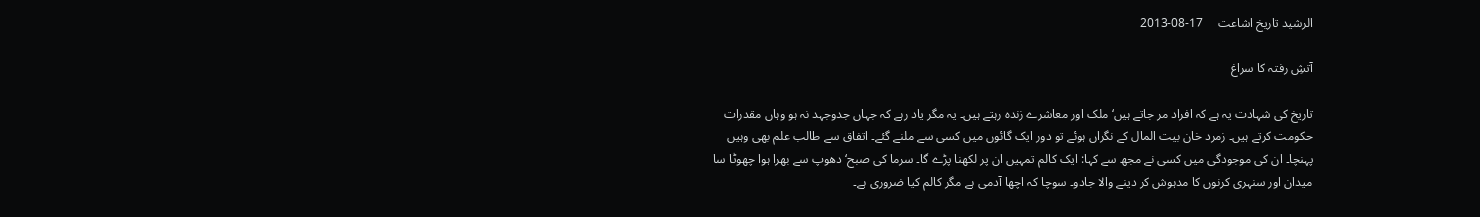الرشید تاریخ اشاعت     17-08-2013

آتشِ رفتہ کا سراغ

تاریخ کی شہادت یہ ہے کہ افراد مر جاتے ہیں‘ ملک اور معاشرے زندہ رہتے ہیں۔ یہ مگر یاد رہے کہ جہاں جدوجہد نہ ہو وہاں مقدرات حکومت کرتے ہیں۔ زمرد خان بیت المال کے نگراں ہوئے تو دور ایک گائوں میں کسی سے ملنے گئے۔ اتفاق سے طالب علم بھی وہیں پہنچا۔ ان کی موجودگی میں کسی نے مجھ سے کہا: ایک کالم تمہیں ان پر لکھنا پڑے گا۔ سرما کی صبح‘ دھوپ سے بھرا ہوا چھوٹا سا میدان اور سنہری کرنوں کا مدہوش کر دینے والا جادو۔ سوچا کہ اچھا آدمی ہے مگر کالم کیا ضروری ہے۔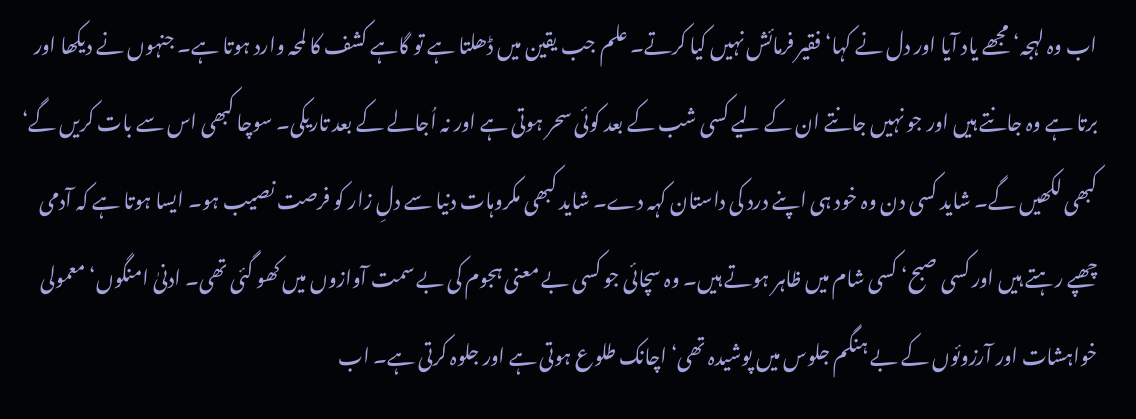اب وہ لہجہ‘ مجھے یاد آیا اور دل نے کہا‘ فقیر فرمائش نہیں کیا کرتے۔ علم جب یقین میں ڈھلتا ہے تو گاہے کشف کا لمحہ وارد ہوتا ہے۔ جنہوں نے دیکھا اور برتا ہے وہ جانتے ہیں اور جو نہیں جانتے ان کے لیے کسی شب کے بعد کوئی سحر ہوتی ہے اور نہ اُجالے کے بعد تاریکی۔ سوچا کبھی اس سے بات کریں گے‘ کبھی لکھیں گے۔ شاید کسی دن وہ خود ہی اپنے درد کی داستان کہہ دے۔ شاید کبھی مکروہات دنیا سے دلِ زار کو فرصت نصیب ہو۔ ایسا ہوتا ہے کہ آدمی چھپے رہتے ہیں اور کسی صبح‘ کسی شام میں ظاہر ہوتے ہیں۔ وہ سچائی جو کسی بے معنی ہجوم کی بے سمت آوازوں میں کھو گئی تھی۔ ادنیٰ امنگوں‘ معمولی خواہشات اور آرزوئوں کے بے ہنگم جلوس میں پوشیدہ تھی‘ اچانک طلوع ہوتی ہے اور جلوہ کرتی ہے۔ اب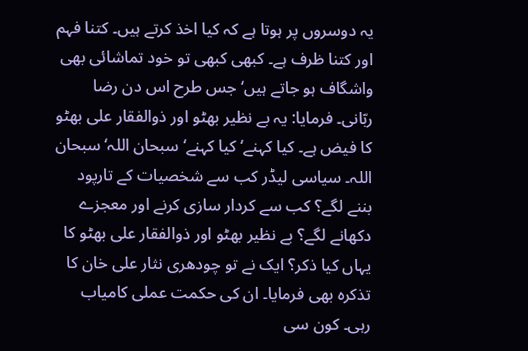یہ دوسروں پر ہوتا ہے کہ کیا اخذ کرتے ہیں۔ کتنا فہم اور کتنا ظرف ہے۔ کبھی کبھی تو خود تماشائی بھی واشگاف ہو جاتے ہیں‘ جس طرح اس دن رضا ربّانی۔ فرمایا: یہ بے نظیر بھٹو اور ذوالفقار علی بھٹو کا فیض ہے۔ کیا کہنے‘ کیا کہنے‘ سبحان اللہ‘ سبحان اللہ۔ سیاسی لیڈر کب سے شخصیات کے تارپود بننے لگے؟ کب سے کردار سازی کرنے اور معجزے دکھانے لگے؟ بے نظیر بھٹو اور ذوالفقار علی بھٹو کا یہاں کیا ذکر؟ ایک نے تو چودھری نثار علی خان کا تذکرہ بھی فرمایا۔ ان کی حکمت عملی کامیاب رہی۔ کون سی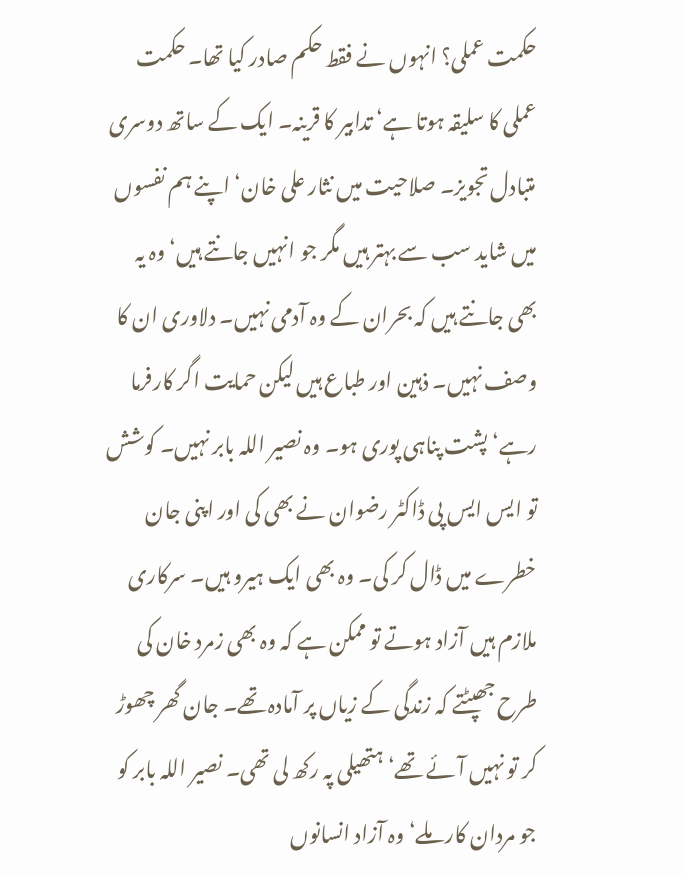حکمت عملی؟ انہوں نے فقط حکم صادر کیا تھا۔ حکمت عملی کا سلیقہ ہوتا ہے‘ تدابیر کا قرینہ۔ ایک کے ساتھ دوسری متبادل تجویز۔ صلاحیت میں نثار علی خان‘ اپنے ہم نفسوں میں شاید سب سے بہتر ہیں مگر جو انہیں جانتے ہیں‘ وہ یہ بھی جانتے ہیں کہ بحران کے وہ آدمی نہیں۔ دلاوری ان کا وصف نہیں۔ ذہین اور طباع ہیں لیکن حمایت اگر کارفرما رہے‘ پشت پناہی پوری ہو۔ وہ نصیر اللہ بابر نہیں۔ کوشش تو ایس ایس پی ڈاکٹر رضوان نے بھی کی اور اپنی جان خطرے میں ڈال کر کی۔ وہ بھی ایک ہیرو ہیں۔ سرکاری ملازم ہیں آزاد ہوتے تو ممکن ہے کہ وہ بھی زمرد خان کی طرح جھپٹتے کہ زندگی کے زیاں پر آمادہ تھے۔ جان گھر چھوڑ کر تو نہیں آئے تھے‘ ہتھیلی پہ رکھ لی تھی۔ نصیر اللہ بابر کو جو مردان کار ملے‘ وہ آزاد انسانوں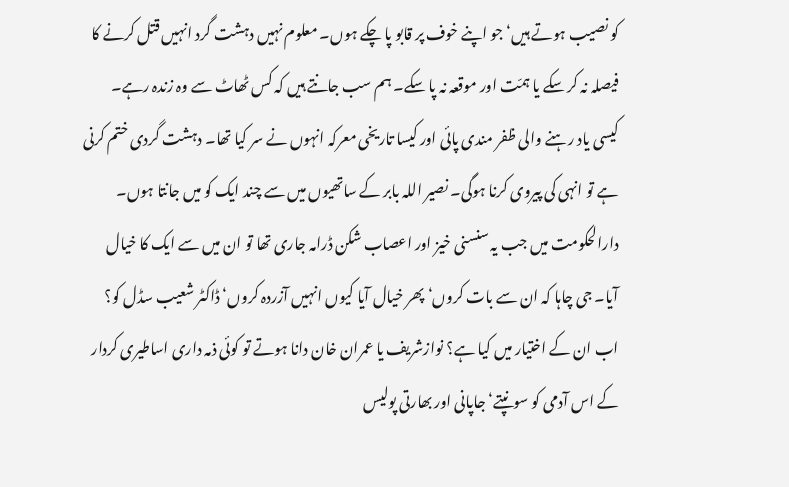کو نصیب ہوتے ہیں‘ جو اپنے خوف پر قابو پا چکے ہوں۔ معلوم نہیں دہشت گرد انہیں قتل کرنے کا فیصلہ نہ کر سکے یا ہمّت اور موقعہ نہ پا سکے۔ ہم سب جانتے ہیں کہ کس ٹھاٹ سے وہ زندہ رہے۔ کیسی یاد رہنے والی ظفر مندی پائی اور کیسا تاریخی معرکہ انہوں نے سر کیا تھا۔ دہشت گردی ختم کرنی ہے تو انہی کی پیروی کرنا ہوگی۔ نصیر اللہ بابر کے ساتھیوں میں سے چند ایک کو میں جانتا ہوں۔ دارالحکومت میں جب یہ سنسنی خیز اور اعصاب شکن ڈرامہ جاری تھا تو ان میں سے ایک کا خیال آیا۔ جی چاہا کہ ان سے بات کروں‘ پھر خیال آیا کیوں انہیں آزردہ کروں‘ ڈاکٹر شعیب سڈل کو؟ اب ان کے اختیار میں کیا ہے؟ نوازشریف یا عمران خان دانا ہوتے تو کوئی ذمہ داری اساطیری کردار کے اس آدمی کو سونپتے‘ جاپانی اور بھارتی پولیس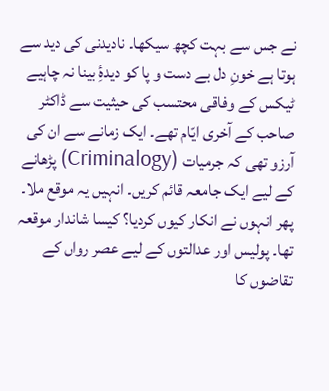نے جس سے بہت کچھ سیکھا۔ نادیدنی کی دید سے ہوتا ہے خونِ دل بے دست و پا کو دیدۂِ بینا نہ چاہیے ٹیکس کے وفاقی محتسب کی حیثیت سے ڈاکٹر صاحب کے آخری ایّام تھے۔ ایک زمانے سے ان کی آرزو تھی کہ جرمیات (Criminalogy) پڑھانے کے لیے ایک جامعہ قائم کریں۔ انہیں یہ موقع ملا۔ پھر انہوں نے انکار کیوں کردیا؟ کیسا شاندار موقعہ تھا۔ پولیس اور عدالتوں کے لیے عصر رواں کے تقاضوں کا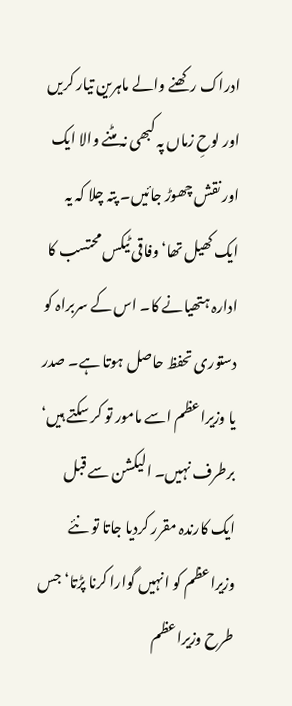ادراک رکھنے والے ماہرین تیار کریں اور لوحِ زماں پہ کبھی نہ مٹنے والا ایک اور نقش چھوڑ جائیں۔ پتہ چلا کہ یہ ایک کھیل تھا‘ وفاقی ٹیکس محتسب کا ادارہ ہتھیانے کا۔ اس کے سربراہ کو دستوری تحفظ حاصل ہوتا ہے۔ صدر یا وزیراعظم اسے مامور تو کر سکتے ہیں‘ برطرف نہیں۔ الیکشن سے قبل ایک کارندہ مقرر کردیا جاتا تو نئے وزیراعظم کو انہیں گوارا کرنا پڑتا‘ جس طرح وزیراعظم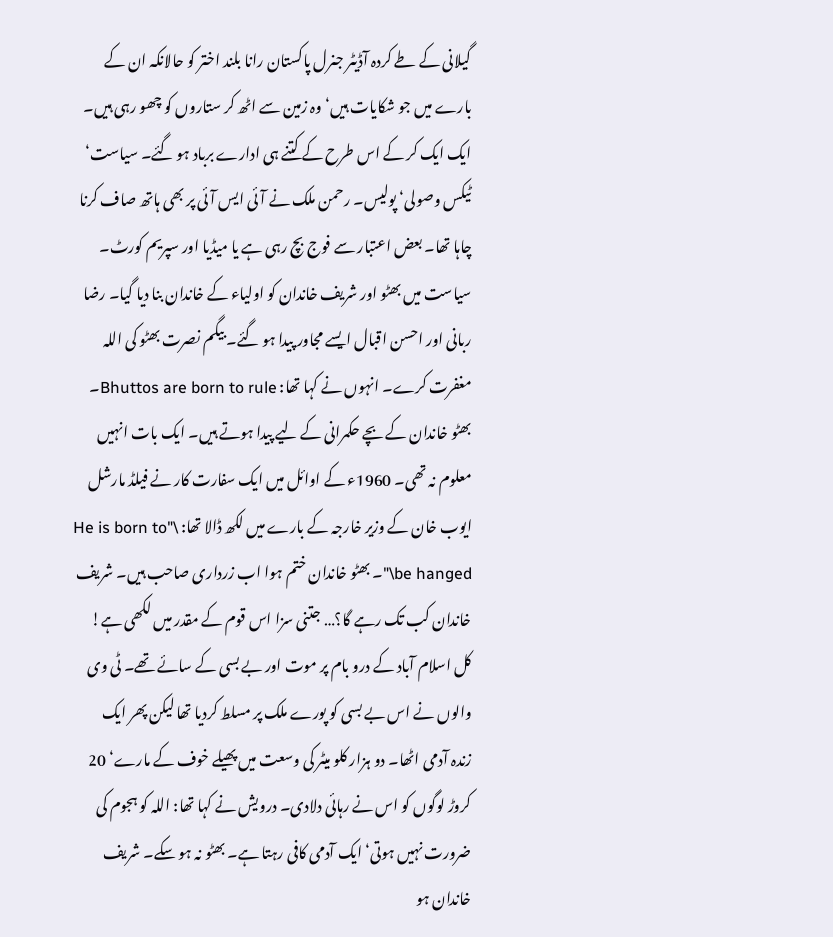گیلانی کے طے کردہ آڈیٹر جنرل پاکستان رانا بلند اختر کو حالانکہ ان کے بارے میں جو شکایات ہیں‘ وہ زمین سے اٹھ کر ستاروں کو چھو رہی ہیں۔ ایک ایک کر کے اس طرح کے کتنے ہی ادارے برباد ہو گئے۔ سیاست‘ ٹیکس وصولی‘ پولیس۔ رحمن ملک نے آئی ایس آئی پر بھی ہاتھ صاف کرنا چاہا تھا۔ بعض اعتبار سے فوج بچ رہی ہے یا میڈیا اور سپریم کورٹ۔ سیاست میں بھٹو اور شریف خاندان کو اولیاء کے خاندان بنا دیا گیا۔ رضا ربانی اور احسن اقبال ایسے مجاور پیدا ہو گئے۔ بیگم نصرت بھٹو کی اللہ مغفرت کرے۔ انہوں نے کہا تھا: Bhuttos are born to rule۔ بھٹو خاندان کے بچے حکمرانی کے لیے پیدا ہوتے ہیں۔ ایک بات انہیں معلوم نہ تھی۔ 1960ء کے اوائل میں ایک سفارت کار نے فیلڈ مارشل ایوب خان کے وزیر خارجہ کے بارے میں لکھ ڈالا تھا: \"He is born to be hanged\"۔ بھٹو خاندان ختم ہوا اب زرداری صاحب ہیں۔ شریف خاندان کب تک رہے گا؟… جتنی سزا اس قوم کے مقدر میں لکھی ہے! کل اسلام آباد کے درو بام پر موت اور بے بسی کے سائے تھے۔ ٹی وی والوں نے اس بے بسی کو پورے ملک پر مسلط کردیا تھا لیکن پھر ایک زندہ آدمی اٹھا۔ دو ہزار کلو میٹر کی وسعت میں پھیلے خوف کے مارے‘ 20 کروڑ لوگوں کو اس نے رہائی دلادی۔ درویش نے کہا تھا: اللہ کو ہجوم کی ضرورت نہیں ہوتی‘ ایک آدمی کافی رہتا ہے۔ بھٹو نہ ہو سکے۔ شریف خاندان ہو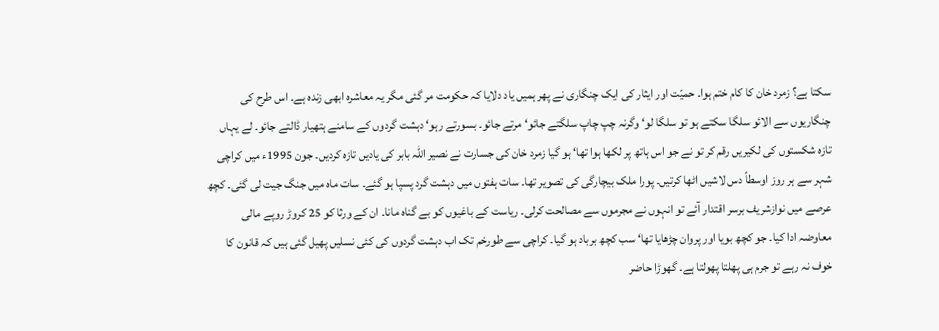سکتا ہے؟ زمرد خان کا کام ختم ہوا۔ حمیّت اور ایثار کی ایک چنگاری نے پھر ہمیں یاد دلایا کہ حکومت مر گئی مگر یہ معاشرہ ابھی زندہ ہے۔ اس طرح کی چنگاریوں سے الائو سلگا سکتے ہو تو سلگا لو‘ وگرنہ چپ چاپ سلگتے جائو‘ مرتے جائو۔ بسورتے رہو‘ دہشت گردوں کے سامنے ہتھیار ڈالتے جائو۔ لے یہاں تازہ شکستوں کی لکیریں رقم کر تو نے جو اس ہاتھ پر لکھا ہوا تھا‘ ہو گیا زمرد خان کی جسارت نے نصیر اللہ بابر کی یادیں تازہ کردیں۔ جون 1995ء میں کراچی شہر سے ہر روز اوسطاً دس لاشیں اٹھا کرتیں۔ پورا ملک بیچارگی کی تصویر تھا۔ سات ہفتوں میں دہشت گرد پسپا ہو گئے۔ سات ماہ میں جنگ جیت لی گئی۔ کچھ عرصے میں نوازشریف برسر اقتدار آئے تو انہوں نے مجرموں سے مصالحت کرلی۔ ریاست کے باغیوں کو بے گناہ مانا۔ ان کے ورثا کو 25 کروڑ روپے مالی معاوضہ ادا کیا۔ جو کچھ بویا اور پروان چڑھایا تھا‘ سب کچھ برباد ہو گیا۔ کراچی سے طورخم تک اب دہشت گردوں کی کئی نسلیں پھیل گئی ہیں کہ قانون کا خوف نہ رہے تو جرم ہی پھلتا پھولتا ہے۔ گھوڑا حاضر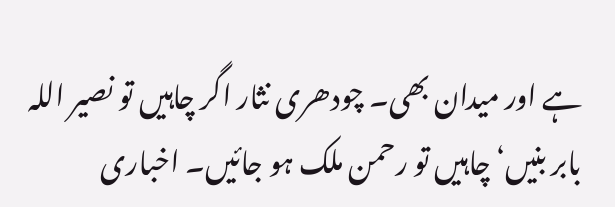ہے اور میدان بھی۔ چودھری نثار اگر چاہیں تو نصیر اللہ بابر بنیں‘ چاہیں تو رحمن ملک ہو جائیں۔ اخباری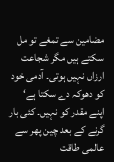مضامین سے تمغے تو مل سکتے ہیں مگر شجاعت ارزاں نہیں ہوتی۔ آدمی خود کو دھوکہ دے سکتا ہے‘ اپنے مقدر کو نہیں۔ کئی بار گرنے کے بعد چین پھر سے عالمی طاقت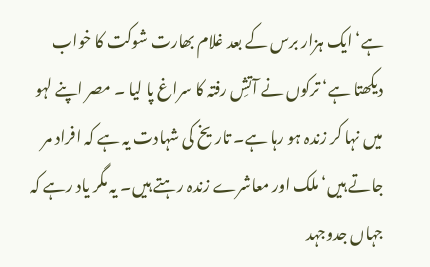ہے‘ ایک ہزار برس کے بعد غلام بھارت شوکت کا خواب دیکھتا ہے‘ ترکوں نے آتشِ رفتہ کا سراغ پا لیا ۔ مصر اپنے لہو میں نہا کر زندہ ہو رہا ہے۔ تاریخ کی شہادت یہ ہے کہ افراد مر جاتے ہیں‘ ملک اور معاشرے زندہ رہتے ہیں۔ یہ مگر یاد رہے کہ جہاں جدوجہد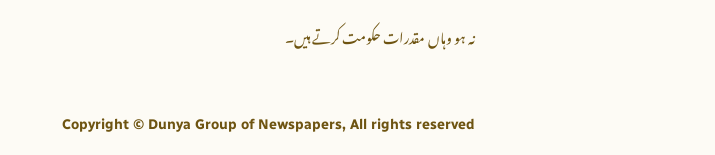نہ ہو وہاں مقدرات حکومت کرتے ہیں۔

Copyright © Dunya Group of Newspapers, All rights reserved